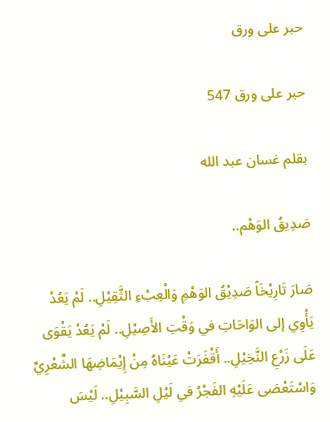حبر على ورق

حبر على ورق 547

بقلم غسان عبد الله

صَدِيقُ الوَهْم..

صَارَ تَارِيْخَاً صَدِيْقُ الوَهْمِ وَالْعِبْءِ الثَّقِيْلِ.. لَمْ يَعُدْ يَأْوِي إلى الوَاحَاتِ في وَقْتِ الأَصِيْلِ.. لَمْ يَعُدْ يَقْوَى عَلَى زَرْعِ النَّخِيْلِ.. أَقْفَرَتْ عَيْنَاهُ مِنْ إِيْمَاضِهَا الشِّعْرِيِّ وَاسْتَعْصَى عَلَيْهِ الفَجْرُ في لَيْلِ السَّبِيْلِ.. لَيْسَ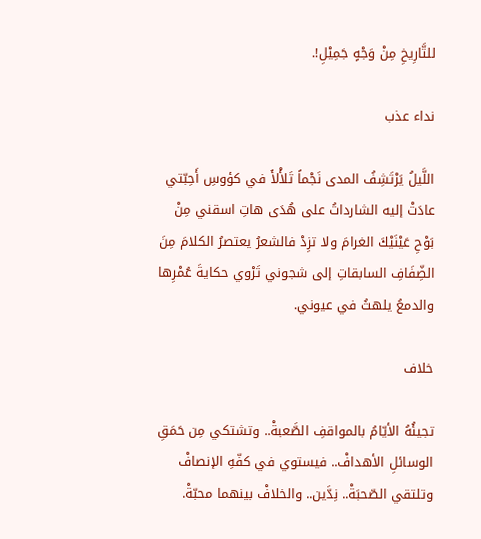للتَّارِيخِ مِنْ وَجْهٍ جَمِيْلِ!.

نداء عذب

اللَّيلُ يَرْتَشِفُ المدى نَجْماً تَلأْلأَ في كؤوسِ أَحِبّتي عادَتْ إليه الشارداتُ على هُدَى هاتِ اسقني مِنْ بَوْحِ عَيْنَيْكَ الغرامَ ولا تزِدْ فالشعرُ يعتصرُ الكلامَ مِنَ الضِّفَافِ السابقاتِ إلى شجوني تَرْوي حكايةَ عُمْرِها والدمعُ يلهثُ في عيوني.

خلاف

تجيئُهُ الأيّامُ بالمواقفِ الصَّعبةْ.. وتشتكي مِن حَمَقِ الوسائلِ الأهدافْ.. فيستوي في كفّهِ الإنصافْ وتلتقي الصّحبَةْ.. نِدَّين.. والخلافْ بينهما محبّةْ.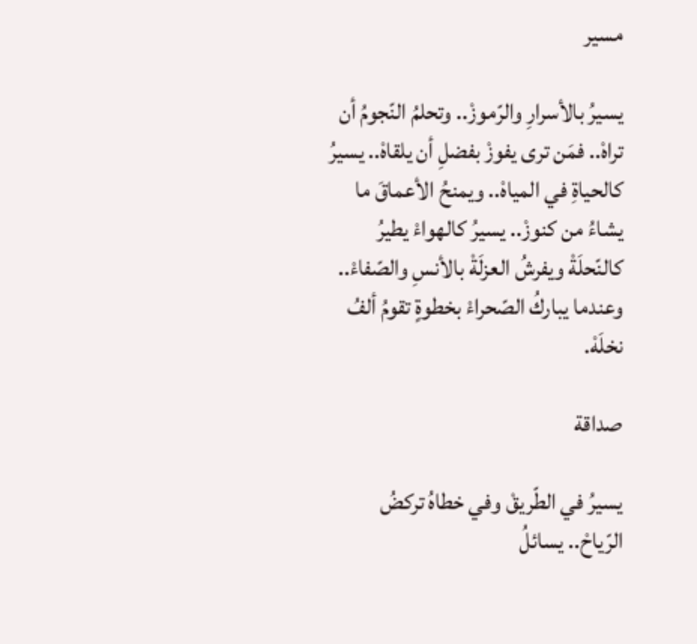مسير

يسيرُ بالأسرارِ والرّموزْ.. وتحلمُ النّجومُ أن تراهْ.. فمَن ترى يفوزْ بفضلِ أن يلقاهْ.. يسيرُ كالحياةِ في المياهْ.. ويمنحُ الأعماقَ ما يشاءُ من كنوزْ.. يسيرُ كالهواءْ يطيرُ كالنّحلَةْ ويفرشُ العزلَةْ بالأنسِ والصّفاءْ.. وعندما يباركُ الصّحراءْ بخطوةٍ تقومُ ألفُ نخلَهْ.

صداقة

يسيرُ في الطّريقْ وفي خطاهُ تركضُ الرّياحْ.. يسائلُ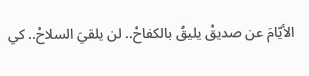الأيّامَ عن صديقْ يليقُ بالكفاحْ.. لن يلقيَ السلاحْ.. كي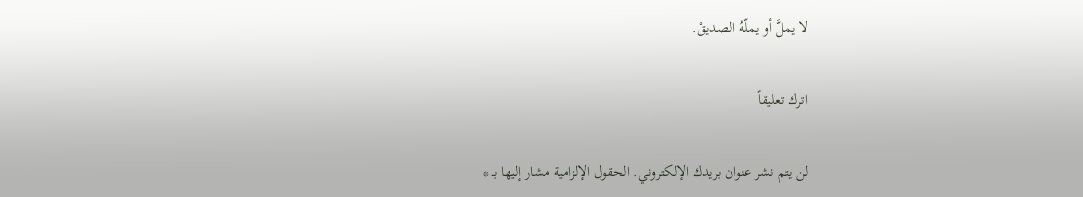لا يملَّ أو يملّهُ الصديقْ.

اترك تعليقاً

لن يتم نشر عنوان بريدك الإلكتروني. الحقول الإلزامية مشار إليها بـ *